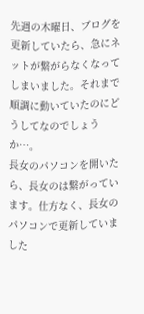先週の木曜日、ブログを更新していたら、急にネットが繋がらなくなってしまいました。それまで順調に動いていたのにどうしてなのでしょうか…。
長女のパソコンを開いたら、長女のは繋がっています。仕方なく、長女のパソコンで更新していました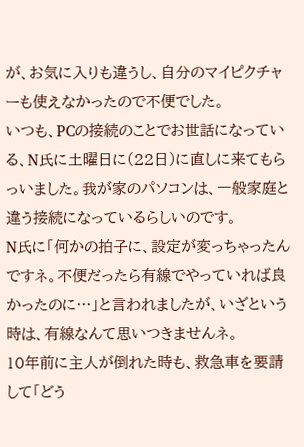が、お気に入りも違うし、自分のマイピクチャーも使えなかったので不便でした。
いつも、PCの接続のことでお世話になっている、N氏に土曜日に(22日)に直しに来てもらっいました。我が家のパソコンは、一般家庭と違う接続になっているらしいのです。
N氏に「何かの拍子に、設定が変っちゃったんですネ。不便だったら有線でやっていれば良かったのに…」と言われましたが、いざという時は、有線なんて思いつきませんネ。
10年前に主人が倒れた時も、救急車を要請して「どう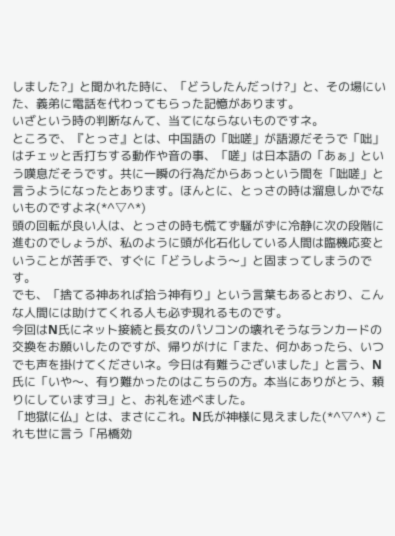しました?」と聞かれた時に、「どうしたんだっけ?」と、その場にいた、義弟に電話を代わってもらった記憶があります。
いざという時の判断なんて、当てにならないものですネ。
ところで、『とっさ』とは、中国語の「咄嗟」が語源だそうで「咄」はチェッと舌打ちする動作や音の事、「嗟」は日本語の「あぁ」という嘆息だそうです。共に一瞬の行為だからあっという間を「咄嗟」と言うようになったとあります。ほんとに、とっさの時は溜息しかでないものですよネ(*^▽^*)
頭の回転が良い人は、とっさの時も慌てず騒がずに冷静に次の段階に進むのでしょうが、私のように頭が化石化している人間は臨機応変ということが苦手で、すぐに「どうしよう〜」と固まってしまうのです。
でも、「捨てる神あれば拾う神有り」という言葉もあるとおり、こんな人間には助けてくれる人も必ず現れるものです。
今回はN氏にネット接続と長女のパソコンの壊れそうなランカードの交換をお願いしたのですが、帰りがけに「また、何かあったら、いつでも声を掛けてくださいネ。今日は有難うございました」と言う、N氏に「いや〜、有り難かったのはこちらの方。本当にありがとう、頼りにしていますヨ」と、お礼を述べました。
「地獄に仏」とは、まさにこれ。N氏が神様に見えました(*^▽^*) これも世に言う「吊橋効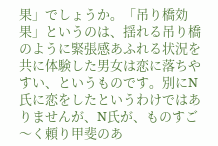果」でしょうか。「吊り橋効果」というのは、揺れる吊り橋のように緊張感あふれる状況を共に体験した男女は恋に落ちやすい、というものです。別にN氏に恋をしたというわけではありませんが、N氏が、ものすご〜く頼り甲斐のあ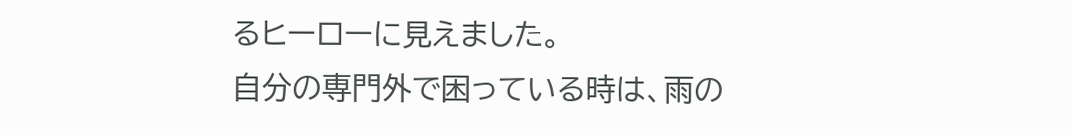るヒーローに見えました。
自分の専門外で困っている時は、雨の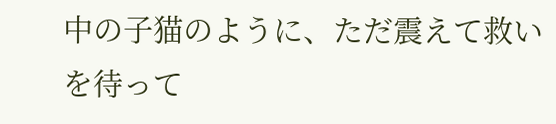中の子猫のように、ただ震えて救いを待って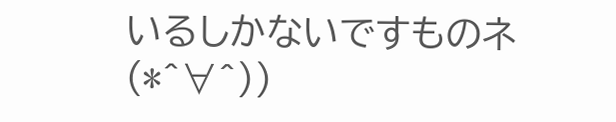いるしかないですものネ(*^∀^))